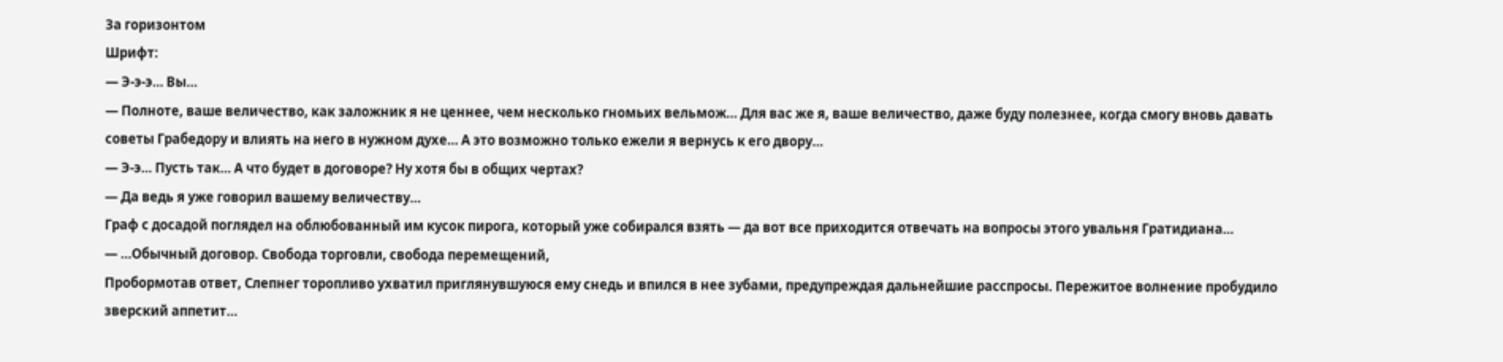За горизонтом
Шрифт:
— Э-э-э… Вы…
— Полноте, ваше величество, как заложник я не ценнее, чем несколько гномьих вельмож… Для вас же я, ваше величество, даже буду полезнее, когда смогу вновь давать советы Грабедору и влиять на него в нужном духе… А это возможно только ежели я вернусь к его двору…
— Э-э… Пусть так… А что будет в договоре? Ну хотя бы в общих чертах?
— Да ведь я уже говорил вашему величеству…
Граф с досадой поглядел на облюбованный им кусок пирога, который уже собирался взять — да вот все приходится отвечать на вопросы этого увальня Гратидиана…
— …Обычный договор. Свобода торговли, свобода перемещений,
Пробормотав ответ, Слепнег торопливо ухватил приглянувшуюся ему снедь и впился в нее зубами, предупреждая дальнейшие расспросы. Пережитое волнение пробудило зверский аппетит…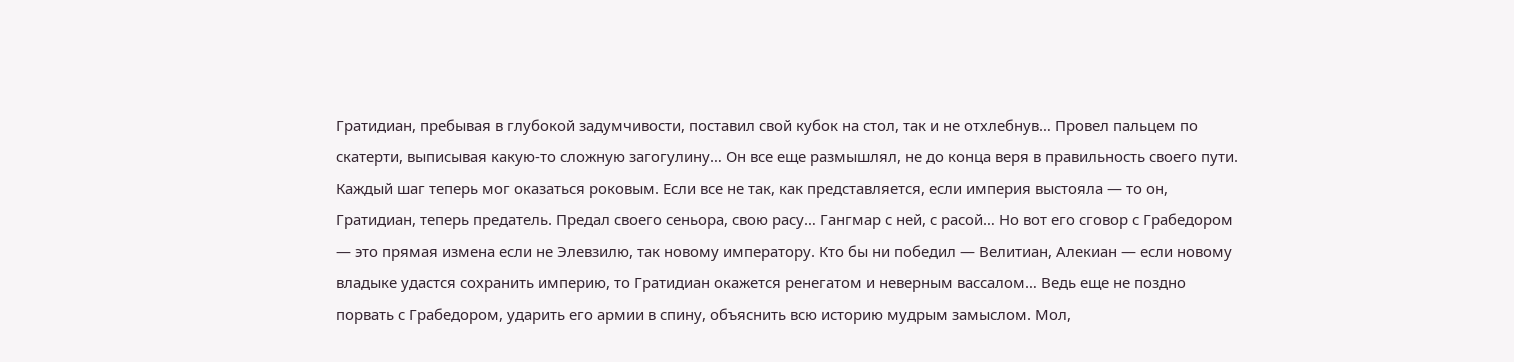Гратидиан, пребывая в глубокой задумчивости, поставил свой кубок на стол, так и не отхлебнув… Провел пальцем по скатерти, выписывая какую-то сложную загогулину… Он все еще размышлял, не до конца веря в правильность своего пути. Каждый шаг теперь мог оказаться роковым. Если все не так, как представляется, если империя выстояла — то он, Гратидиан, теперь предатель. Предал своего сеньора, свою расу… Гангмар с ней, с расой… Но вот его сговор с Грабедором — это прямая измена если не Элевзилю, так новому императору. Кто бы ни победил — Велитиан, Алекиан — если новому владыке удастся сохранить империю, то Гратидиан окажется ренегатом и неверным вассалом… Ведь еще не поздно порвать с Грабедором, ударить его армии в спину, объяснить всю историю мудрым замыслом. Мол,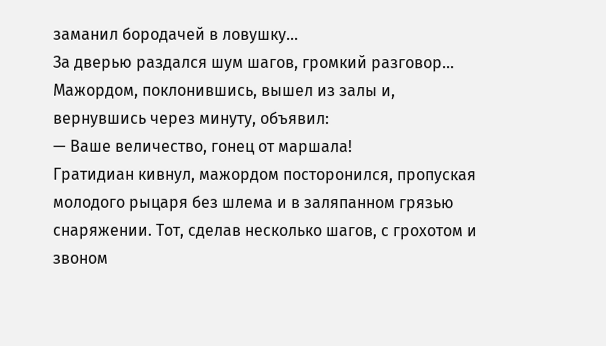заманил бородачей в ловушку…
За дверью раздался шум шагов, громкий разговор… Мажордом, поклонившись, вышел из залы и, вернувшись через минуту, объявил:
— Ваше величество, гонец от маршала!
Гратидиан кивнул, мажордом посторонился, пропуская молодого рыцаря без шлема и в заляпанном грязью снаряжении. Тот, сделав несколько шагов, с грохотом и звоном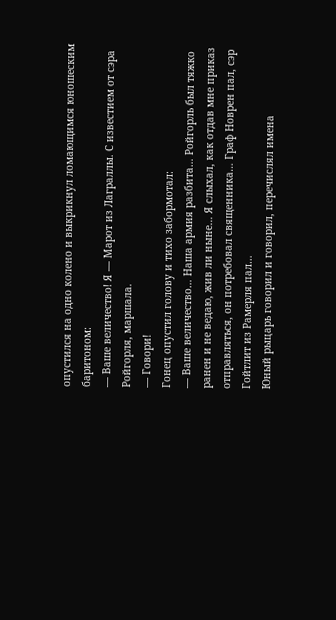опустился на одно колено и выкрикнул ломающимся юношеским баритоном:
— Ваше величество! Я — Марот из Лаграллы. С известием от сэра Ройгорля, маршала.
— Говори!
Гонец опустил голову и тихо забормотал:
— Ваше величество… Наша армия разбита… Ройгорль был тяжко ранен и не ведаю, жив ли ныне… Я слыхал, как отдав мне приказ отправляться, он потребовал священника… Граф Новрен пал, сэр Гойтлит из Рамерля пал…
Юный рыцарь говорил и говорил, перечислял имена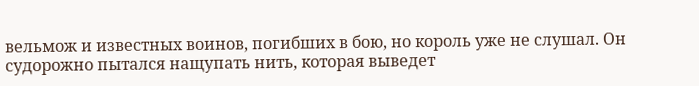вельмож и известных воинов, погибших в бою, но король уже не слушал. Он судорожно пытался нащупать нить, которая выведет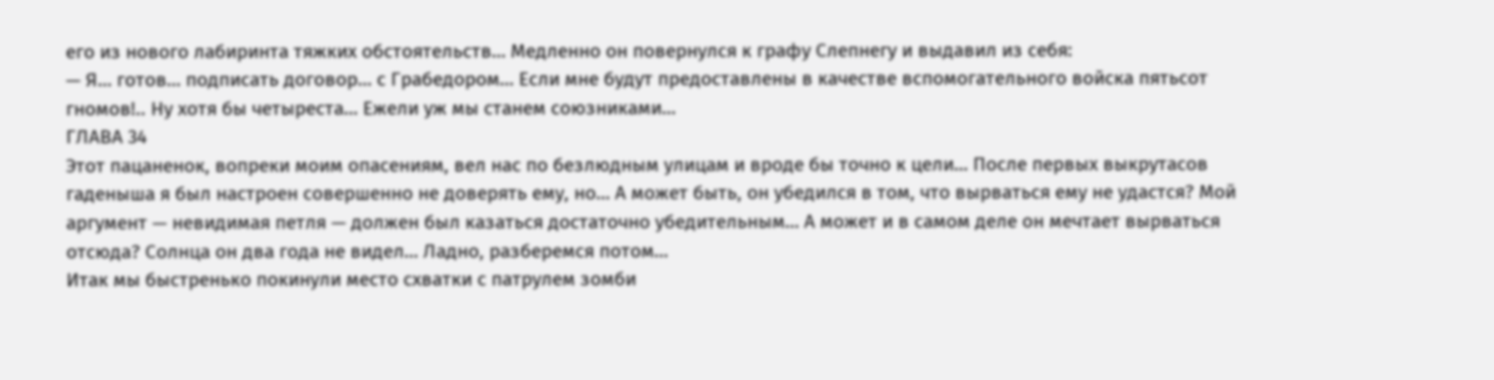его из нового лабиринта тяжких обстоятельств… Медленно он повернулся к графу Слепнегу и выдавил из себя:
— Я… готов… подписать договор… с Грабедором… Если мне будут предоставлены в качестве вспомогательного войска пятьсот гномов!.. Ну хотя бы четыреста… Ежели уж мы станем союзниками…
ГЛАВА 34
Этот пацаненок, вопреки моим опасениям, вел нас по безлюдным улицам и вроде бы точно к цели… После первых выкрутасов гаденыша я был настроен совершенно не доверять ему, но… А может быть, он убедился в том, что вырваться ему не удастся? Мой аргумент — невидимая петля — должен был казаться достаточно убедительным… А может и в самом деле он мечтает вырваться отсюда? Солнца он два года не видел… Ладно, разберемся потом…
Итак мы быстренько покинули место схватки с патрулем зомби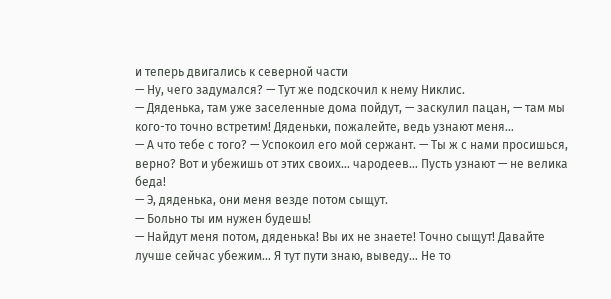и теперь двигались к северной части
— Ну, чего задумался? — Тут же подскочил к нему Никлис.
— Дяденька, там уже заселенные дома пойдут, — заскулил пацан, — там мы кого-то точно встретим! Дяденьки, пожалейте, ведь узнают меня…
— А что тебе с того? — Успокоил его мой сержант. — Ты ж с нами просишься, верно? Вот и убежишь от этих своих… чародеев… Пусть узнают — не велика беда!
— Э, дяденька, они меня везде потом сыщут.
— Больно ты им нужен будешь!
— Найдут меня потом, дяденька! Вы их не знаете! Точно сыщут! Давайте лучше сейчас убежим… Я тут пути знаю, выведу… Не то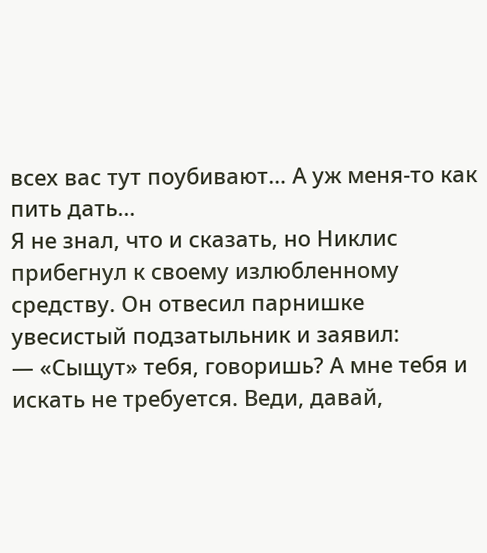всех вас тут поубивают… А уж меня-то как пить дать…
Я не знал, что и сказать, но Никлис прибегнул к своему излюбленному средству. Он отвесил парнишке увесистый подзатыльник и заявил:
— «Сыщут» тебя, говоришь? А мне тебя и искать не требуется. Веди, давай,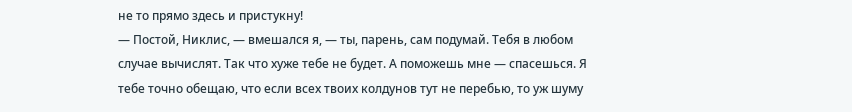не то прямо здесь и пристукну!
— Постой, Никлис, — вмешался я, — ты, парень, сам подумай. Тебя в любом случае вычислят. Так что хуже тебе не будет. А поможешь мне — спасешься. Я тебе точно обещаю, что если всех твоих колдунов тут не перебью, то уж шуму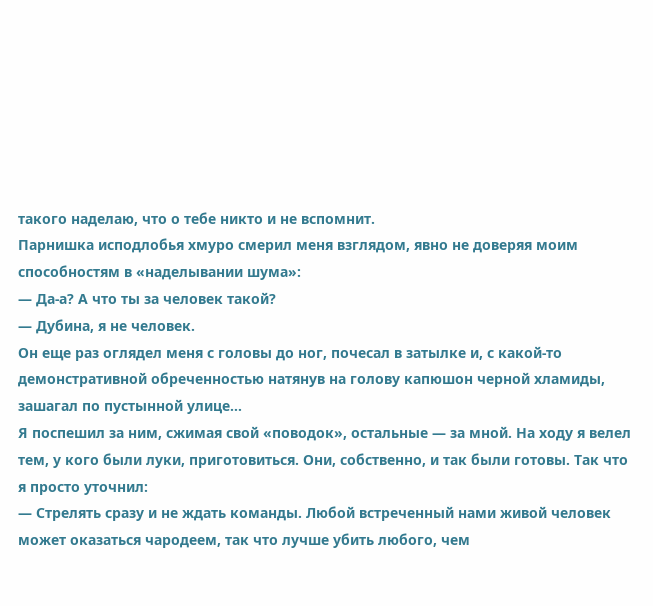такого наделаю, что о тебе никто и не вспомнит.
Парнишка исподлобья хмуро смерил меня взглядом, явно не доверяя моим способностям в «наделывании шума»:
— Да-а? А что ты за человек такой?
— Дубина, я не человек.
Он еще раз оглядел меня с головы до ног, почесал в затылке и, с какой-то демонстративной обреченностью натянув на голову капюшон черной хламиды, зашагал по пустынной улице…
Я поспешил за ним, сжимая свой «поводок», остальные — за мной. На ходу я велел тем, у кого были луки, приготовиться. Они, собственно, и так были готовы. Так что я просто уточнил:
— Стрелять сразу и не ждать команды. Любой встреченный нами живой человек может оказаться чародеем, так что лучше убить любого, чем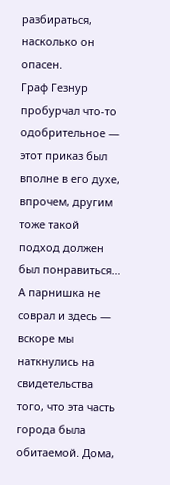разбираться, насколько он опасен.
Граф Гезнур пробурчал что-то одобрительное — этот приказ был вполне в его духе, впрочем, другим тоже такой подход должен был понравиться… А парнишка не соврал и здесь — вскоре мы наткнулись на свидетельства того, что эта часть города была обитаемой. Дома,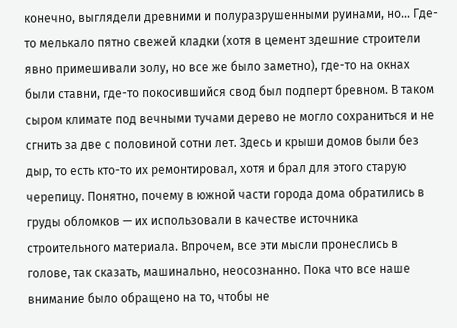конечно, выглядели древними и полуразрушенными руинами, но… Где-то мелькало пятно свежей кладки (хотя в цемент здешние строители явно примешивали золу, но все же было заметно), где-то на окнах были ставни, где-то покосившийся свод был подперт бревном. В таком сыром климате под вечными тучами дерево не могло сохраниться и не сгнить за две с половиной сотни лет. Здесь и крыши домов были без дыр, то есть кто-то их ремонтировал, хотя и брал для этого старую черепицу. Понятно, почему в южной части города дома обратились в груды обломков — их использовали в качестве источника строительного материала. Впрочем, все эти мысли пронеслись в голове, так сказать, машинально, неосознанно. Пока что все наше внимание было обращено на то, чтобы не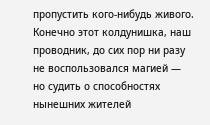пропустить кого-нибудь живого. Конечно этот колдунишка, наш проводник, до сих пор ни разу не воспользовался магией — но судить о способностях нынешних жителей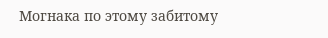Могнака по этому забитому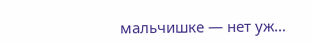мальчишке — нет уж…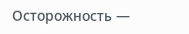Осторожность —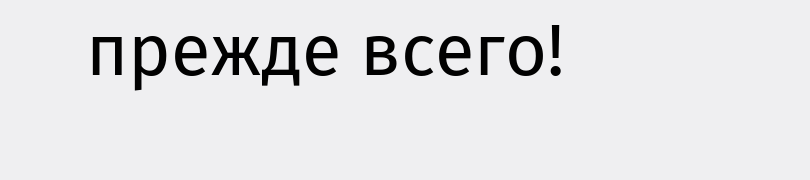прежде всего!